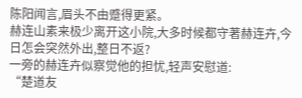陈阳闻言,眉头不由蹙得更紧。
赫连山素来极少离开这小院,大多时候都守著赫连卉,今日怎会突然外出,整日不返?
一旁的赫连卉似察觉他的担忧,轻声安慰道:
“楚道友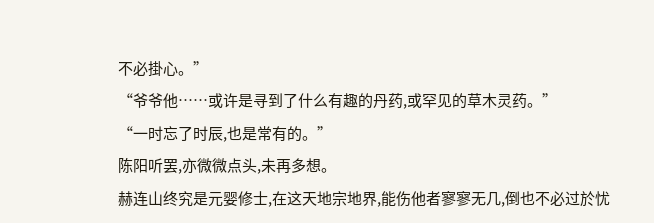不必掛心。”
“爷爷他……或许是寻到了什么有趣的丹药,或罕见的草木灵药。”
“一时忘了时辰,也是常有的。”
陈阳听罢,亦微微点头,未再多想。
赫连山终究是元婴修士,在这天地宗地界,能伤他者寥寥无几,倒也不必过於忧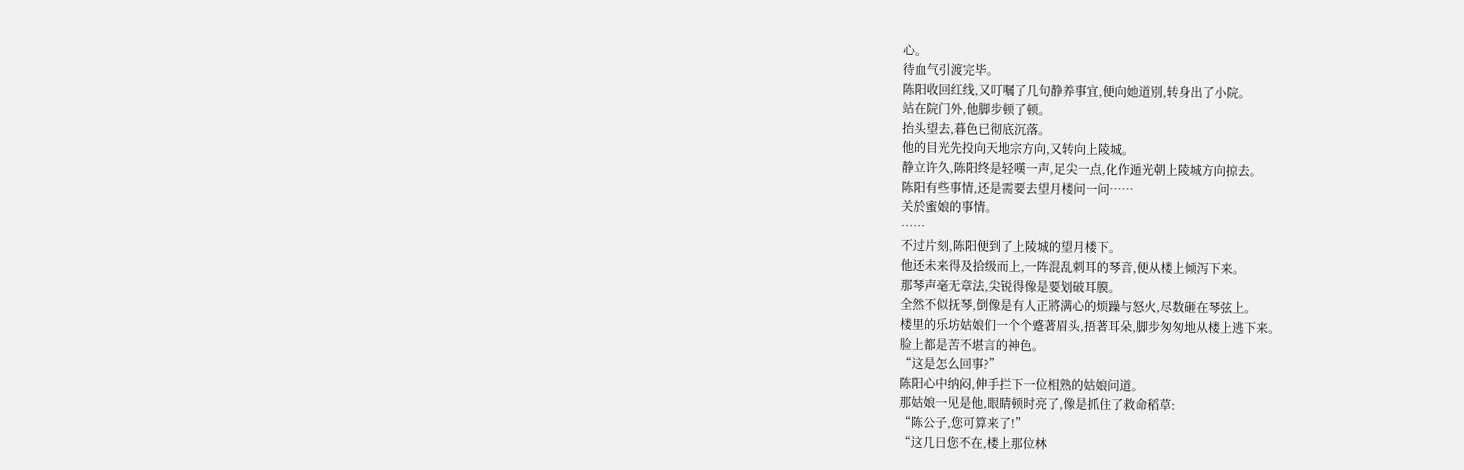心。
待血气引渡完毕。
陈阳收回红线,又叮嘱了几句静养事宜,便向她道別,转身出了小院。
站在院门外,他脚步顿了顿。
抬头望去,暮色已彻底沉落。
他的目光先投向天地宗方向,又转向上陵城。
静立许久,陈阳终是轻嘆一声,足尖一点,化作遁光朝上陵城方向掠去。
陈阳有些事情,还是需要去望月楼问一问……
关於蜜娘的事情。
……
不过片刻,陈阳便到了上陵城的望月楼下。
他还未来得及拾级而上,一阵混乱刺耳的琴音,便从楼上倾泻下来。
那琴声毫无章法,尖锐得像是要划破耳膜。
全然不似抚琴,倒像是有人正將满心的烦躁与怒火,尽数砸在琴弦上。
楼里的乐坊姑娘们一个个蹙著眉头,捂著耳朵,脚步匆匆地从楼上逃下来。
脸上都是苦不堪言的神色。
“这是怎么回事?”
陈阳心中纳闷,伸手拦下一位相熟的姑娘问道。
那姑娘一见是他,眼睛顿时亮了,像是抓住了救命稻草:
“陈公子,您可算来了!”
“这几日您不在,楼上那位林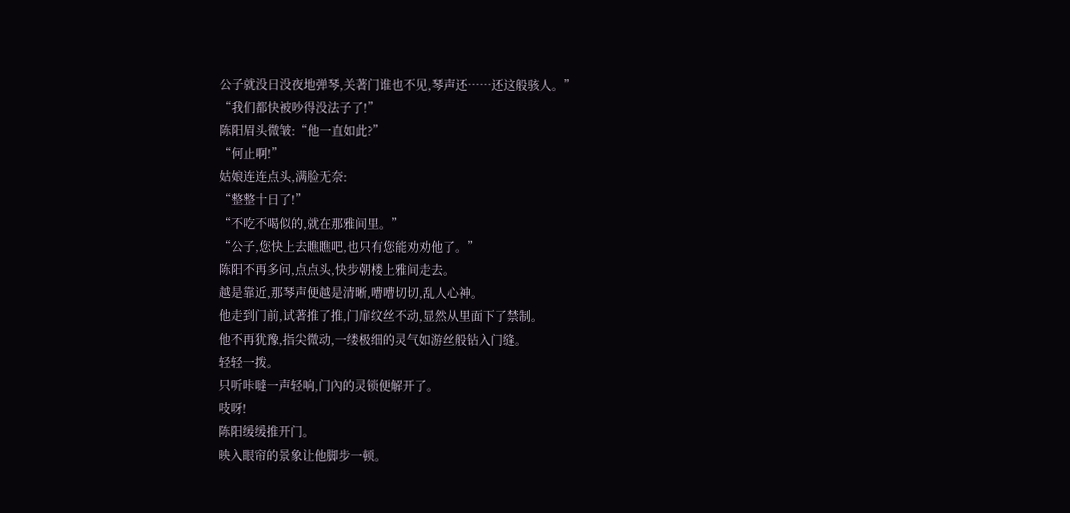公子就没日没夜地弹琴,关著门谁也不见,琴声还……还这般骇人。”
“我们都快被吵得没法子了!”
陈阳眉头微皱:“他一直如此?”
“何止啊!”
姑娘连连点头,满脸无奈:
“整整十日了!”
“不吃不喝似的,就在那雅间里。”
“公子,您快上去瞧瞧吧,也只有您能劝劝他了。”
陈阳不再多问,点点头,快步朝楼上雅间走去。
越是靠近,那琴声便越是清晰,嘈嘈切切,乱人心神。
他走到门前,试著推了推,门扉纹丝不动,显然从里面下了禁制。
他不再犹豫,指尖微动,一缕极细的灵气如游丝般钻入门缝。
轻轻一拨。
只听咔噠一声轻响,门內的灵锁便解开了。
吱呀!
陈阳缓缓推开门。
映入眼帘的景象让他脚步一顿。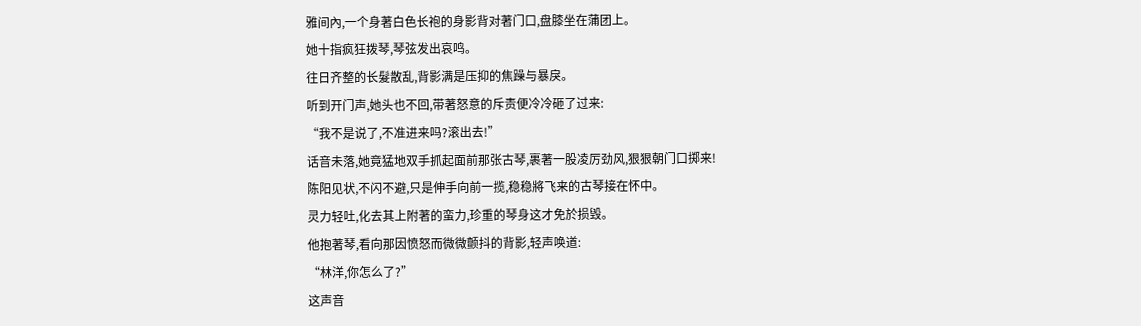雅间內,一个身著白色长袍的身影背对著门口,盘膝坐在蒲团上。
她十指疯狂拨琴,琴弦发出哀鸣。
往日齐整的长髮散乱,背影满是压抑的焦躁与暴戾。
听到开门声,她头也不回,带著怒意的斥责便冷冷砸了过来:
“我不是说了,不准进来吗?滚出去!”
话音未落,她竟猛地双手抓起面前那张古琴,裹著一股凌厉劲风,狠狠朝门口掷来!
陈阳见状,不闪不避,只是伸手向前一揽,稳稳將飞来的古琴接在怀中。
灵力轻吐,化去其上附著的蛮力,珍重的琴身这才免於损毁。
他抱著琴,看向那因愤怒而微微颤抖的背影,轻声唤道:
“林洋,你怎么了?”
这声音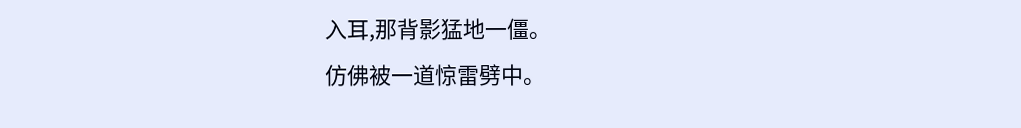入耳,那背影猛地一僵。
仿佛被一道惊雷劈中。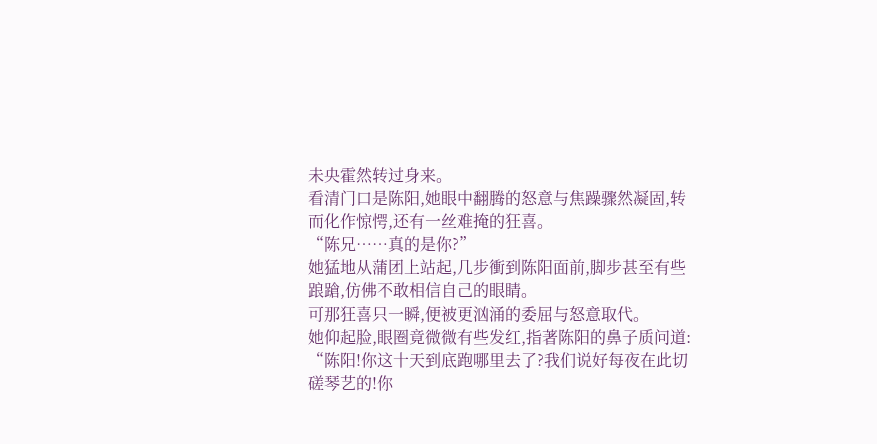未央霍然转过身来。
看清门口是陈阳,她眼中翻腾的怒意与焦躁骤然凝固,转而化作惊愕,还有一丝难掩的狂喜。
“陈兄……真的是你?”
她猛地从蒲团上站起,几步衝到陈阳面前,脚步甚至有些踉蹌,仿佛不敢相信自己的眼睛。
可那狂喜只一瞬,便被更汹涌的委屈与怒意取代。
她仰起脸,眼圈竟微微有些发红,指著陈阳的鼻子质问道:
“陈阳!你这十天到底跑哪里去了?我们说好每夜在此切磋琴艺的!你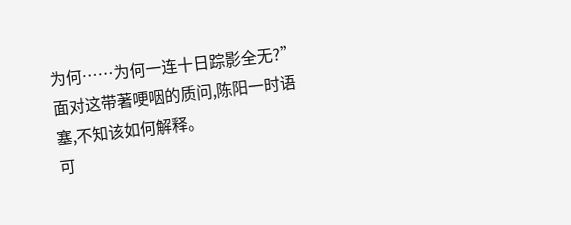为何……为何一连十日踪影全无?”
面对这带著哽咽的质问,陈阳一时语塞,不知该如何解释。
可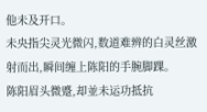他未及开口。
未央指尖灵光微闪,数道难辨的白灵丝激射而出,瞬间缠上陈阳的手腕脚踝。
陈阳眉头微蹙,却並未运功抵抗